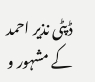ڈپٹی نذیر احمد کے مشہور و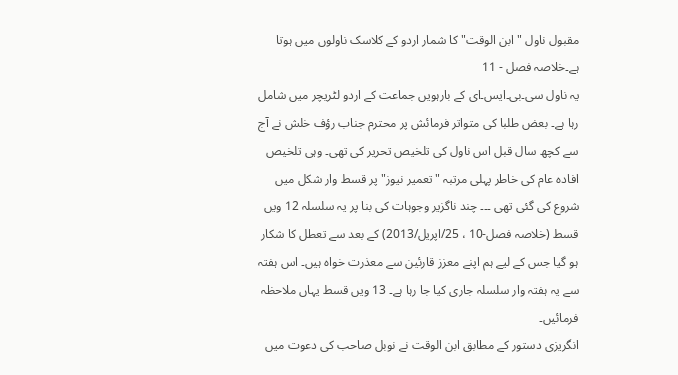مقبول ناول "ابن الوقت" کا شمار اردو کے کلاسک ناولوں میں ہوتا ہے۔خلاصہ فصل - 11
یہ ناول سی۔بی۔ایس۔ای کے بارہویں جماعت کے اردو لٹریچر میں شامل رہا ہے۔ بعض طلبا کی متواتر فرمائش پر محترم جناب رؤف خلش نے آج سے کچھ سال قبل اس ناول کی تلخیص تحریر کی تھی۔ وہی تلخیص افادہ عام کی خاطر پہلی مرتبہ "تعمیر نیوز" پر قسط وار شکل میں شروع کی گئی تھی ۔۔۔ چند ناگزیر وجوہات کی بنا پر یہ سلسلہ 12 ویں قسط (خلاصہ فصل-10 ، 25/اپریل/2013) کے بعد سے تعطل کا شکار ہو گیا جس کے لیے ہم اپنے معزز قارئین سے معذرت خواہ ہیں۔ اس ہفتہ سے یہ ہفتہ وار سلسلہ جاری کیا جا رہا ہے۔ 13 ویں قسط یہاں ملاحظہ فرمائیں۔
انگریزی دستور کے مطابق ابن الوقت نے نوبل صاحب کی دعوت میں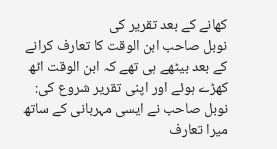کھانے کے بعد تقریر کی
نوبل صاحب ابن الوقت کا تعارف کرانے کے بعد بیٹھے ہی تھے کہ ابن الوقت اٹھ کھڑے ہوئے اور اپنی تقریر شروع کی:
نوبل صاحب نے ایسی مہربانی کے ساتھ میرا تعارف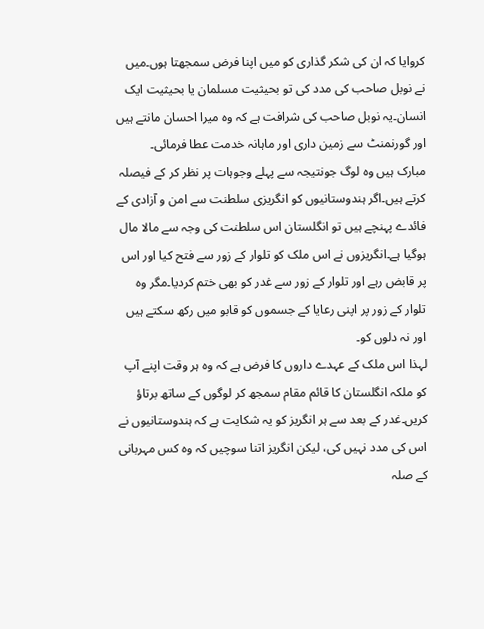کروایا کہ ان کی شکر گذاری کو میں اپنا فرض سمجھتا ہوں۔میں نے نوبل صاحب کی مدد کی تو بحیثیت مسلمان یا بحیثیت ایک انسان۔یہ نوبل صاحب کی شرافت ہے کہ وہ میرا احسان مانتے ہیں اور گورنمنٹ سے زمین داری اور ماہانہ خدمت عطا فرمائی۔
مبارک ہیں وہ لوگ جونتیجہ سے پہلے وجوہات پر نظر کر کے فیصلہ کرتے ہیں۔اگر ہندوستانیوں کو انگریزی سلطنت سے امن و آزادی کے فائدے پہنچے ہیں تو انگلستان اس سلطنت کی وجہ سے مالا مال ہوگیا ہے۔انگریزوں نے اس ملک کو تلوار کے زور سے فتح کیا اور اس پر قابض رہے اور تلوار کے زور سے غدر کو بھی ختم کردیا۔مگر وہ تلوار کے زور پر اپنی رعایا کے جسموں کو قابو میں رکھ سکتے ہیں اور نہ دلوں کو۔
لہذا اس ملک کے عہدے داروں کا فرض ہے کہ وہ ہر وقت اپنے آپ کو ملکہ انگلستان کا قائم مقام سمجھ کر لوگوں کے ساتھ برتاؤ کریں۔غدر کے بعد سے ہر انگریز کو یہ شکایت ہے کہ ہندوستانیوں نے اس کی مدد نہیں کی، لیکن انگریز اتنا سوچیں کہ وہ کس مہربانی کے صلہ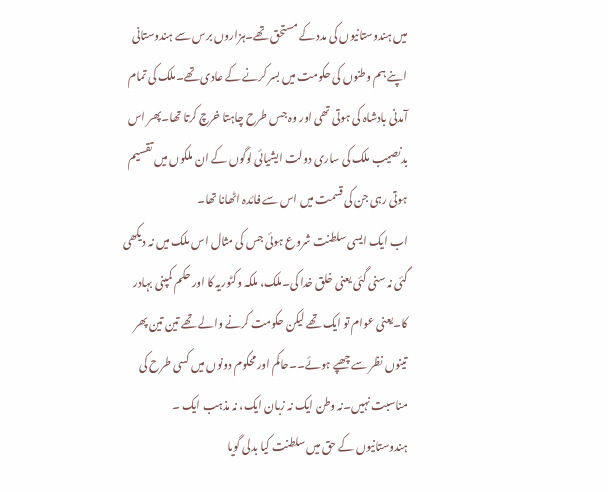میں ہندوستانیوں کی مدد کے مستحق تھے۔ہزاروں برس سے ہندوستانی اپنے ہم وطنوں کی حکومت میں بسر کرنے کے عادی تھے۔ملک کی تمام آمدنی بادشاہ کی ہوتی تھی اور وہ جس طرح چاہتا خرچ کرتا تھا۔پھر اس بدنصیب ملک کی ساری دولت ایشیائی لوگوں کے ان ملکوں میں تقسیم ہوتی رہی جن کی قسمت میں اس سے فائدہ اٹھانا تھا۔
اب ایک ایسی سلطنت شروع ہوئی جس کی مثال اس ملک میں نہ دیکھی گئی نہ سنی گئی یعنی خلق خدا کی۔ملک، ملکہ وکٹوریہ کا اور حکم کمپنی بہادر کا۔یعنی عوام تو ایک تھے لیکن حکومت کرنے والے تھے تین تین پھر تینوں نظر سے چھپے ہوئے۔۔حاکم اور محکوم دونوں میں کسی طرح کی مناسبت نہیں۔نہ وطن ایک نہ زبان ایک، نہ مذہب ایک ۔
ہندوستانیوں کے حق میں سلطنت کیا بدلی گویا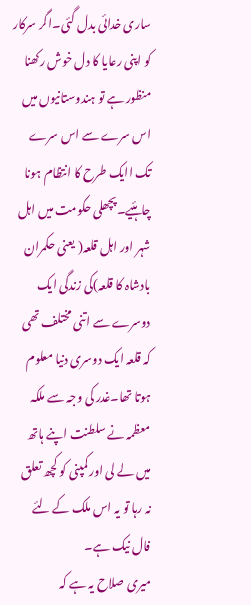ساری خدائی بدل گئی۔اگر سرکار کو اپنی رعایا کا دل خوش رکھنا منظور ہے تو ہندوستانیوں میں اس سرے سے اس سرے تک اایک طرح کا انتظام ہونا چاہئیے۔پچھلی حکومت میں اہل شہر اور اہل قلعہ( یعنی حکمران بادشاہ کا قلعہ)کی زندگی ایک دوسرے سے اتنی مختلف تھی کہ قلعہ ایک دوسری دنیا معلوم ہوتا تھا۔غدر کی وجہ سے ملکہ معظمہ نے سلطنت اپنے ہاتھ میں لے لی اور کمپنی کو کچھ تعلق نہ رہا تو یہ اس ملک کے لئے فال نیک ہے۔
میری صلاح یہ ہے کہ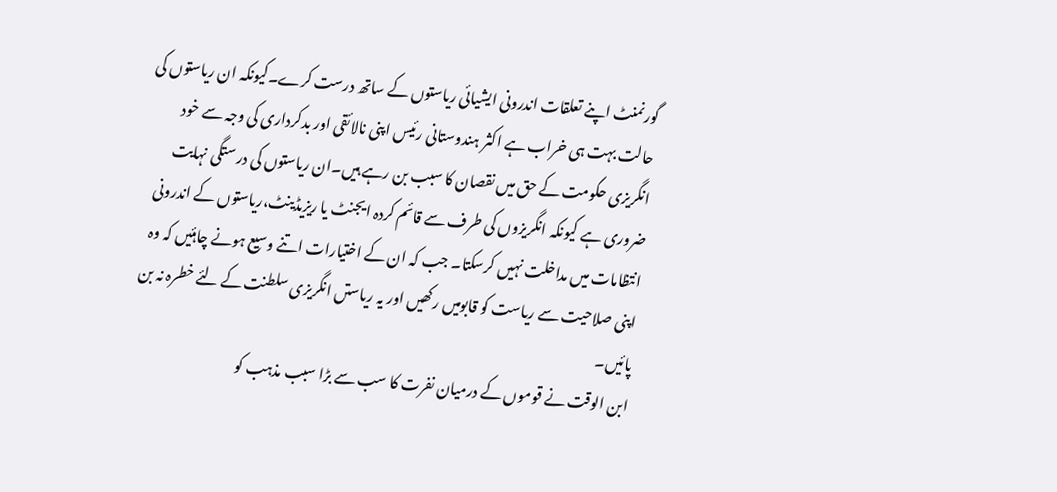گورنمنٹ اپنے تعلقات اندرونی ایشیائی ریاستوں کے ساتھ درست کرے۔کیونکہ ان ریاستوں کی حالت بہت ہی خراب ہے اکثر ہندوستانی رئیس اپنی نالائقی اور بدکرداری کی وجہ سے خود انگریزی حکومت کے حق میں نقصان کا سبب بن رہے ہیں۔ان ریاستوں کی درستگی نہایت ضروری ہے کیونکہ انگریزوں کی طرف سے قائم کردہ ایجنٹ یا ریزیڈینٹ،ریاستوں کے اندرونی انتظامات میں مداخلت نہیں کرسکتا۔ جب کہ ان کے اختیارات اتنے وسیع ہونے چاہئیں کہ وہ اپنی صلاحیت سے ریاست کو قابومیں رکھیں اور یہ ریاستں انگریزی سلطنت کے لئے خطرہ نہ بن پائیں۔
ابن الوقت نے قوموں کے درمیان نفرت کا سب سے بڑا سبب مذہب کو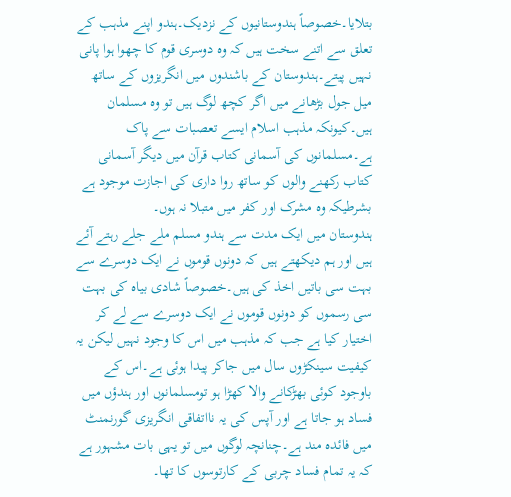بتلایا۔خصوصاً ہندوستانیوں کے نزدیک۔ہندو اپنے مذہب کے تعلق سے اتنے سخت ہیں کہ وہ دوسری قوم کا چھوا ہوا پانی نہیں پیتے۔ہندوستان کے باشندوں میں انگریزوں کے ساتھ میل جول بڑھانے میں اگر کچھ لوگ ہیں تو وہ مسلمان ہیں۔کیونکہ مذہب اسلام ایسے تعصبات سے پاک ہے۔مسلمانوں کی آسمانی کتاب قرآن میں دیگر آسمانی کتاب رکھنے والوں کو ساتھ روا داری کی اجازت موجود ہے بشرطیکہ وہ مشرک اور کفر میں متبلا نہ ہوں۔
ہندوستان میں ایک مدت سے ہندو مسلم ملے جلے رہتے آئے ہیں اور ہم دیکھتے ہیں کہ دونوں قوموں نے ایک دوسرے سے بہت سی باتیں اخذ کی ہیں۔خصوصاً شادی بیاہ کی بہت سی رسموں کو دونوں قوموں نے ایک دوسرے سے لے کر اختیار کیا ہے جب کہ مذہب میں اس کا وجود نہیں لیکن یہ کیفیت سینکڑوں سال میں جاکر پیدا ہوئی ہے۔اس کے باوجود کوئی بھڑکانے والا کھڑا ہو تومسلمانوں اور ہندؤں میں فساد ہو جاتا ہے اور آپس کی یہ نااتفاقی انگریزی گورنمنٹ میں فائدہ مند ہے۔چنانچہ لوگوں میں تو یہی بات مشہور ہے کہ یہ تمام فساد چربی کے کارتوسوں کا تھا۔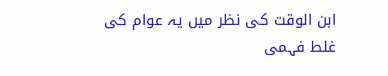ابن الوقت کی نظر میں یہ عوام کی غلط فہمی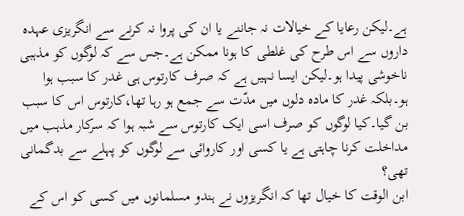ہے۔لیکن رعایا کے خیالات نہ جاننے یا ان کی پروا نہ کرنے سے انگریزی عہدہ داروں سے اس طرح کی غلطی کا ہونا ممکن ہے۔جس سے کہ لوگوں کو مذہبی ناخوشی پیدا ہو۔لیکن ایسا نہیں ہے کہ صرف کارتوس ہی غدر کا سبب ہوا ہو۔بلکہ غدر کا مادہ دلوں میں مدّت سے جمع ہو رہا تھا،کارتوس اس کا سبب بن گیا۔کیا لوگوں کو صرف اسی ایک کارتوس سے شبہ ہوا کہ سرکار مذہب میں مداخلت کرنا چاہتی ہے یا کسی اور کاروائی سے لوگوں کو پہلے سے بدگمانی تھی؟
ابن الوقت کا خیال تھا کہ انگریزوں نے ہندو مسلمانوں میں کسی کو اس کے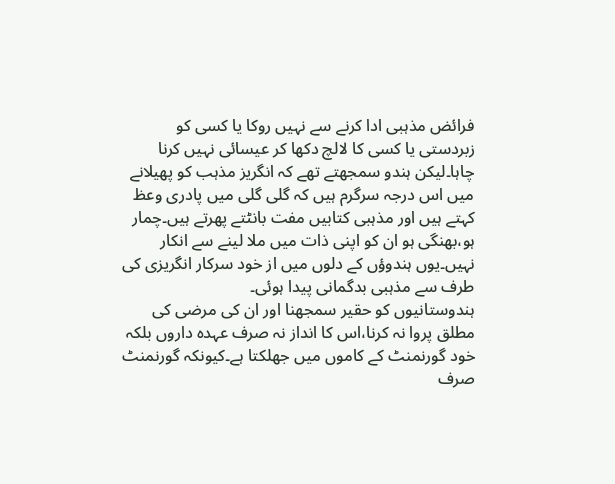فرائض مذہبی ادا کرنے سے نہیں روکا یا کسی کو زبردستی یا کسی کا لالچ دکھا کر عیسائی نہیں کرنا چاہا۔لیکن ہندو سمجھتے تھے کہ انگریز مذہب کو پھیلانے میں اس درجہ سرگرم ہیں کہ گلی گلی میں پادری وعظ کہتے ہیں اور مذہبی کتابیں مفت بانٹتے پھرتے ہیں۔چمار ہو،بھنگی ہو ان کو اپنی ذات میں ملا لینے سے انکار نہیں۔یوں ہندوؤں کے دلوں میں از خود سرکار انگریزی کی طرف سے مذہبی بدگمانی پیدا ہوئی۔
ہندوستانیوں کو حقیر سمجھنا اور ان کی مرضی کی مطلق پروا نہ کرنا،اس کا انداز نہ صرف عہدہ داروں بلکہ خود گورنمنٹ کے کاموں میں جھلکتا ہے۔کیونکہ گورنمنٹ صرف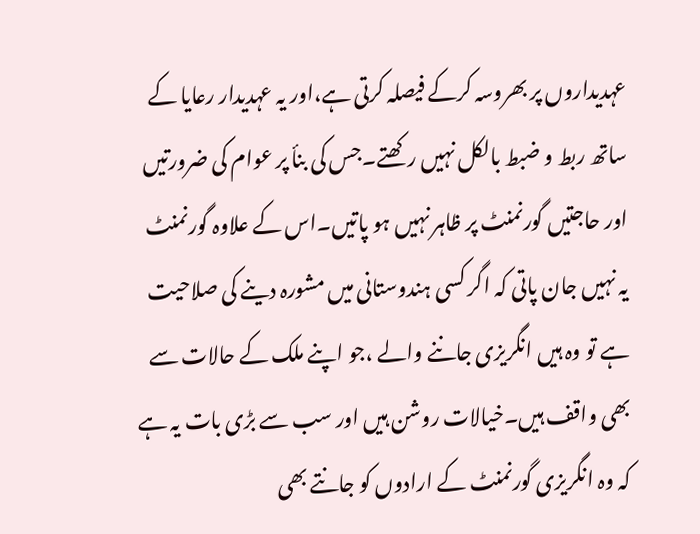عہدیداروں پر بھروسہ کرکے فیصلہ کرتی ہے،اور یہ عہدیدار رعایا کے ساتھ ربط و ضبط بالکل نہیں رکھتے۔جس کی بنأ پر عوام کی ضرورتیں اور حاجتیں گورنمنٹ پر ظاہر نہیں ہو پاتیں۔اس کے علاوہ گورنمنٹ یہ نہیں جان پاتی کہ اگر کسی ہندوستانی میں مشورہ دینے کی صلاحیت ہے تو وہ ہیں انگریزی جاننے والے ،جو اپنے ملک کے حالات سے بھی واقف ہیں۔خیالات روشن ہیں اور سب سے بڑی بات یہ ہے کہ وہ انگریزی گورنمنٹ کے ارادوں کو جانتے بھی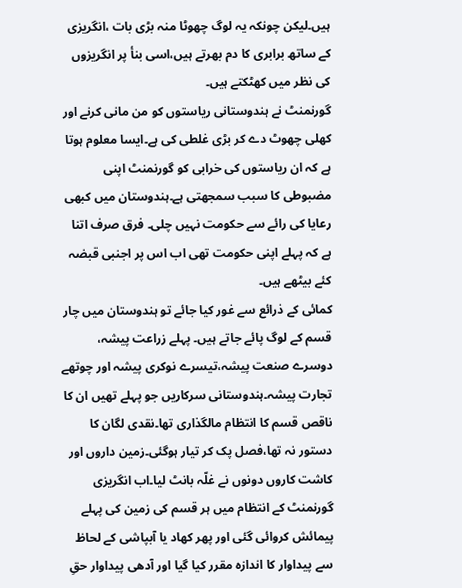ہیں۔لیکن چونکہ یہ لوگ چھوٹا منہ بڑی بات ،انگریزی کے ساتھ برابری کا دم بھرتے ہیں،اسی بنأ پر انگریزوں کی نظر میں کھٹکتے ہیں۔
گورنمنٹ نے ہندوستانی ریاستوں کو من مانی کرنے اور کھلی چھوٹ دے کر بڑی غلطی کی ہے۔ایسا معلوم ہوتا ہے کہ ان ریاستوں کی خرابی کو گورنمنٹ اپنی مضبوطی کا سبب سمجھتی ہے۔ہندوستان میں کبھی رعایا کی رائے سے حکومت نہیں چلی۔ فرق صرف اتنا ہے کہ پہلے اپنی حکومت تھی اب اس پر اجنبی قبضہ کئے بیٹھے ہیں۔
کمائی کے ذرائع سے غور کیا جائے تو ہندوستان میں چار قسم کے لوگ پائے جاتے ہیں۔ پہلے زراعت پیشہ، دوسرے صنعت پیشہ،تیسرے نوکری پیشہ اور چوتھے تجارت پیشہ۔ہندوستانی سرکاریں جو پہلے تھیں ان کا ناقص قسم کا انتظام مالگذاری تھا۔نقدی لگان کا دستور نہ تھا،فصل پک کر تیار ہوگئی۔زمین داروں اور کاشت کاروں دونوں نے غلّہ بانٹ لیا۔اب انگریزی گورنمنٹ کے انتظام میں ہر قسم کی زمین کی پہلے پیمائش کروائی گئی اور پھر کھاد یا آبپاشی کے لحاظ سے پیداوار کا اندازہ مقرر کیا گیا اور آدھی پیداوار حقِ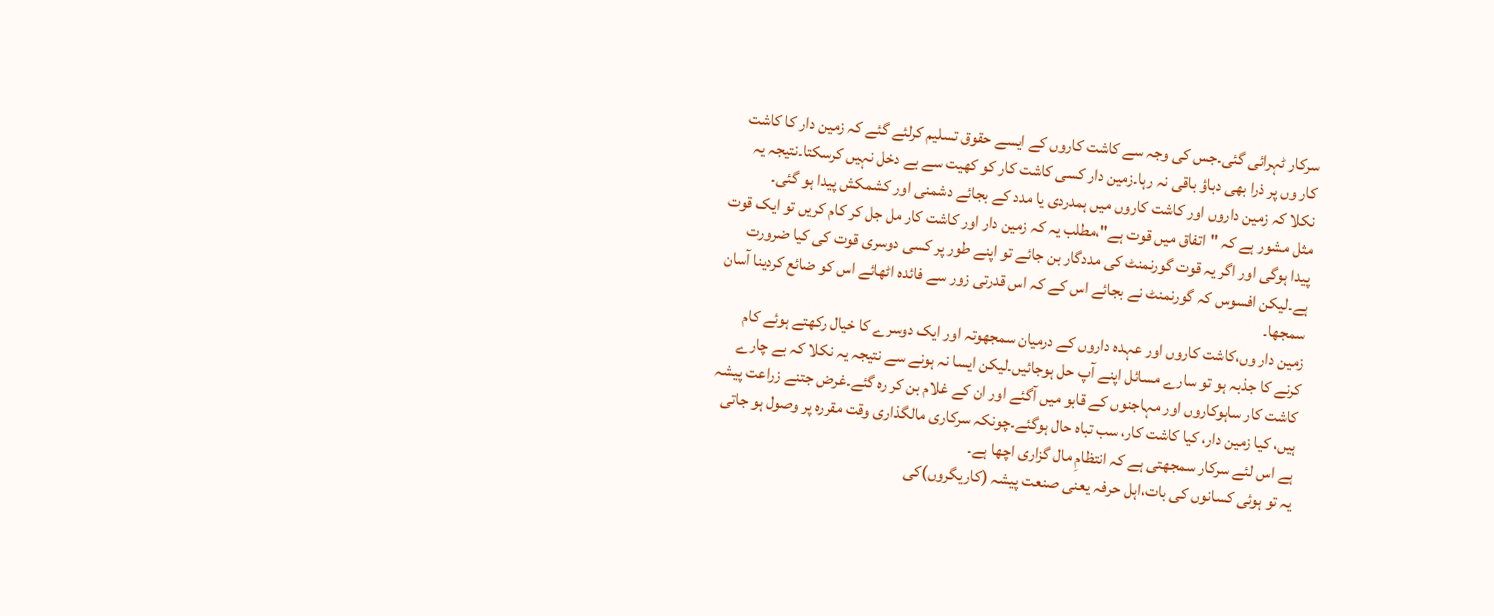سرکار ٹہرائی گئی۔جس کی وجہ سے کاشت کاروں کے ایسے حقوق تسلیم کرلئے گئے کہ زمین دار کا کاشت کار وں پر ذرا بھی دباؤ باقی نہ رہا۔زمین دار کسی کاشت کار کو کھیت سے بے دخل نہیں کرسکتا۔نتیجہ یہ نکلا کہ زمین داروں اور کاشت کاروں میں ہمدردی یا مدد کے بجائے دشمنی اور کشمکش پیدا ہو گئی۔
مثل مشور ہے کہ "اتفاق میں قوت ہے"،مطلب یہ کہ زمین دار اور کاشت کار مل جل کر کام کریں تو ایک قوت پیدا ہوگی اور اگر یہ قوت گورنمنٹ کی مددگار بن جائے تو اپنے طور پر کسی دوسری قوت کی کیا ضرورت ہے۔لیکن افسوس کہ گورنمنٹ نے بجائے اس کے کہ اس قدرتی زور سے فائدہ اٹھائے اس کو ضائع کردینا آسان سمجھا۔
زمین دار وں،کاشت کاروں اور عہدہ داروں کے درمیان سمجھوتہ اور ایک دوسرے کا خیال رکھتے ہوئے کام کرنے کا جذبہ ہو تو سارے مسائل اپنے آپ حل ہوجائیں۔لیکن ایسا نہ ہونے سے نتیجہ یہ نکلا کہ بے چارے کاشت کار ساہوکاروں اور مہاجنوں کے قابو میں آگئے اور ان کے غلام بن کر رہ گئے۔غرض جتنے زراعت پیشہ ہیں، کیا زمین دار، کیا کاشت کار، سب تباہ حال ہوگئے۔چونکہ سرکاری مالگذاری وقت مقررہ پر وصول ہو جاتی ہے اس لئے سرکار سمجھتی ہے کہ انتظامِ مال گزاری اچھا ہے۔
یہ تو ہوئی کسانوں کی بات،اہل حرفہ یعنی صنعت پیشہ (کاریگروں)کی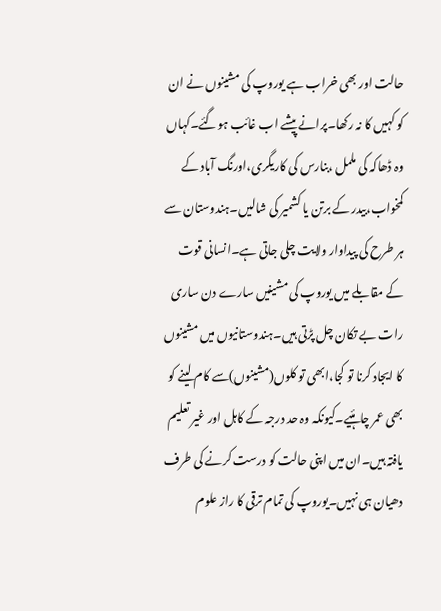حالت اور بھی خراب ہے یوروپ کی مشینوں نے ان کو کہیں کا نہ رکھا۔پرانے پیشے اب غائب ہوگئے۔کہاں وہ ڈھاکہ کی ململ ،بنارس کی کاریگری،اورنگ آباد کے کمخواب،بیدر کے برتن یا کشمیر کی شالیں۔ہندوستان سے ہر طرح کی پیداوار ولایت چلی جاتی ہے۔انسانی قوت کے مقابلے میں یوروپ کی مشینیں سارے دن ساری رات بے تکان چل پڑتی ہیں۔ہندوستانیوں میں مشینوں کا ایجاد کرنا تو کجا،ابھی تو کلوں(مشینوں)سے کام لینے کو بھی عمر چاہئیے۔کیونکہ وہ حد درجہ کے کاہل اور غیر تعلیم یافتہ ہیں۔ان میں اپنی حالت کو درست کرنے کی طرف دھیان ہی نہیں۔یوروپ کی تمام ترقی کا راز علوم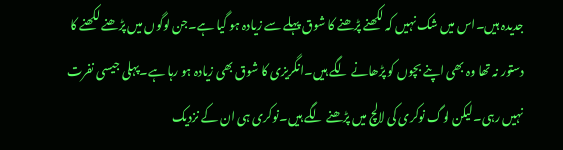جدیدہ ہیں۔اس میں شک نہیں کہ لکھنے پڑھنے کا شوق پہلے سے زیادہ ہو گیا ہے۔جن لوگوں میں پڑھنے لکھنے کا دستور نہ تھا وہ بھی اپنے بچوں کو پڑھانے لگے ہیں۔انگریزی کا شوق بھی زیادہ ہو رہا ہے۔پہلی جیسی نفرت نہیں رہی۔لیکن لوگ نوکری کی لالچ میں پڑھنے لگے ہیں۔نوکری ہی ان کے نزدیک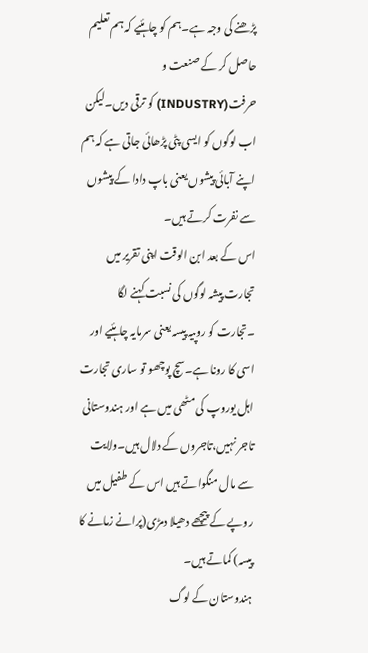پڑھنے کی وجہ ہے۔ہم کو چاہئیے کہ ہم تعلیم حاصل کر کے صنعت و حرفت(INDUSTRY) کو ترقی دیں۔لیکن اب لوگوں کو ایسی پٹی پڑھائی جاتی ہے کہ ہم اپنے آبائی پیشوں یعنی باپ دادا کے پیشوں سے نفرت کرتے ہیں۔
اس کے بعد ابن الوقت اپنی تقریر میں تجارت پیشہ لوگوں کی نسبت کہنے لگا ۔تجارت کو روپیہ پیسہ یعنی سرمایہ چاہئیے اور اسی کا رونا ہے۔سچ پوچھو تو ساری تجارت اہل یوروپ کی مٹھی میں ہے اور ہندوستانی تاجر نہیں،تاجروں کے دلال ہیں۔ولایت سے مال منگواتے ہیں اس کے طفیل میں روپے کے پیچھے دھیلا دمڑی(پرانے زمانے کا پیسہ) کماتے ہیں۔
ہندوستان کے لوگ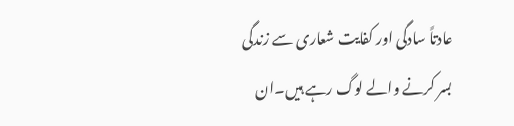عادتاً سادگی اور کفایت شعاری سے زندگی بسر کرنے والے لوگ رہے ہیں۔ان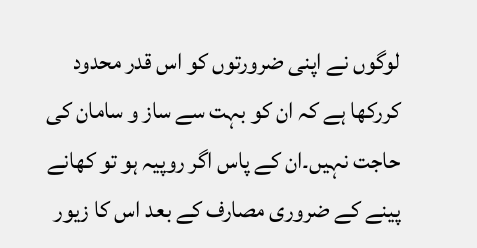لوگوں نے اپنی ضرورتوں کو اس قدر محدود کررکھا ہے کہ ان کو بہت سے ساز و سامان کی حاجت نہیں۔ان کے پاس اگر روپیہ ہو تو کھانے پینے کے ضروری مصارف کے بعد اس کا زیور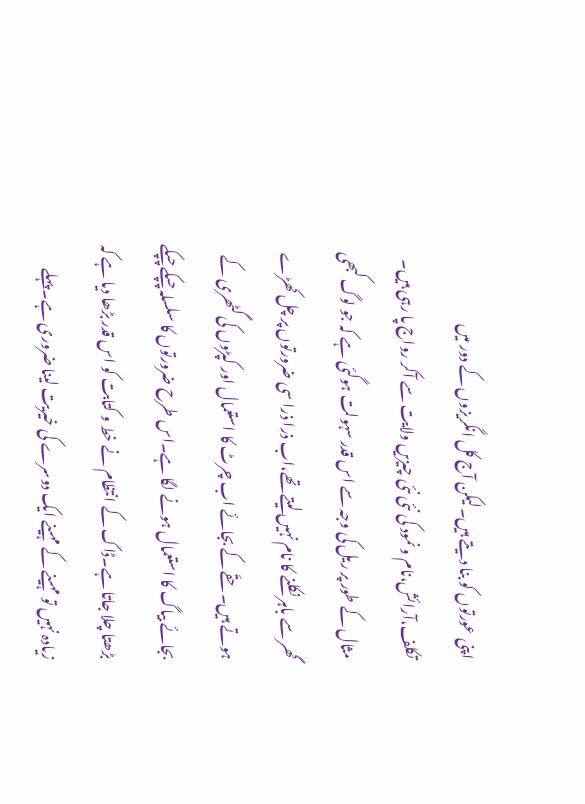اپنی عورتوں کو بنا دیتے ہیں۔لیکن آج کل انگریزوں کے دور میں تکلف،آرائش،نام و نمود کی نئی نئی چیزیں ولایت سے آکر رواج پا رہی ہیں۔
مثال کے طور پر ریل کی وجہ سے اس قدر سہولت ہوگئی ہے کہ جو لوگ کبھی گھر سے باہر نکلنے کا نام نہیں لیتے تھے،اب ذرا ذرا سی ضرورتوں پر چل کھڑے ہوتے ہیں۔حقّے کے بجائے اب چرٹ کا استعمال اور کپڑوں کی گٹھری کے بجائے بیاگ کا استعمال ہونے لگا ہے۔اس طرح ضرورتوں کا سلسلہ چپکے چپکے بڑھتا چلا جاتا ہے۔ڈاک کے انتظام نے خط و کتابت کو اس قدر بڑھا دیا ہے کہ زیادہ نہیں تو مہینے کے مہینے ایک دوسرے کی خیریت لینا ضروری ہے۔پہلے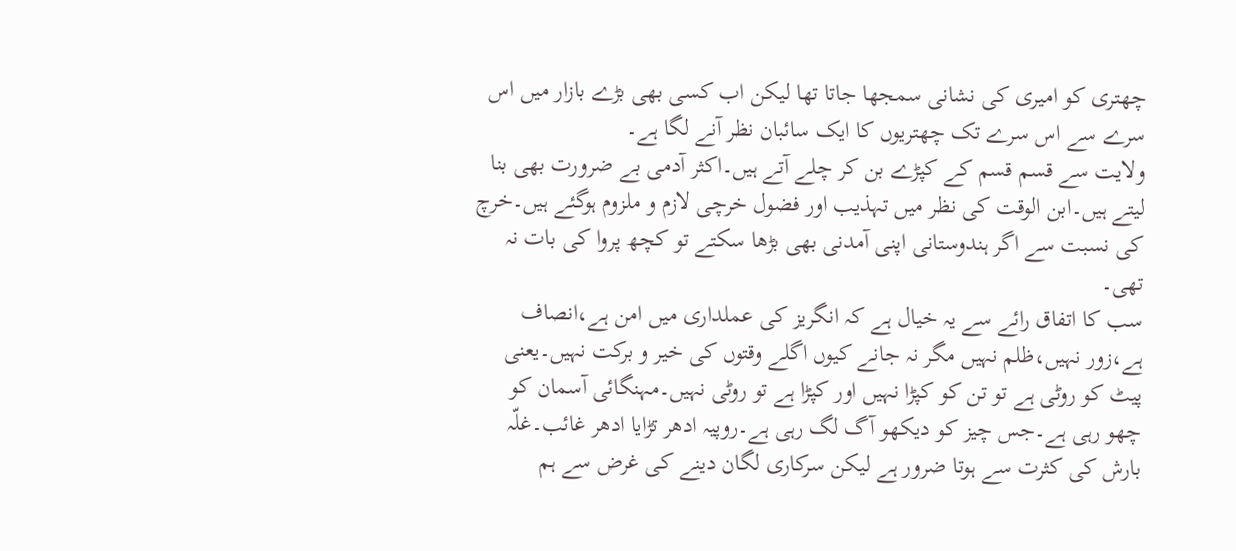چھتری کو امیری کی نشانی سمجھا جاتا تھا لیکن اب کسی بھی بڑے بازار میں اس سرے سے اس سرے تک چھتریوں کا ایک سائبان نظر آنے لگا ہے۔
ولایت سے قسم قسم کے کپڑے بن کر چلے آتے ہیں۔اکثر آدمی بے ضرورت بھی بنا لیتے ہیں۔ابن الوقت کی نظر میں تہذیب اور فضول خرچی لازم و ملزوم ہوگئے ہیں۔خرچ کی نسبت سے اگر ہندوستانی اپنی آمدنی بھی بڑھا سکتے تو کچھ پروا کی بات نہ تھی۔
سب کا اتفاق رائے سے یہ خیال ہے کہ انگریز کی عملداری میں امن ہے،انصاف ہے،زور نہیں،ظلم نہیں مگر نہ جانے کیوں اگلے وقتوں کی خیر و برکت نہیں۔یعنی پیٹ کو روٹی ہے تو تن کو کپڑا نہیں اور کپڑا ہے تو روٹی نہیں۔مہنگائی آسمان کو چھو رہی ہے۔جس چیز کو دیکھو آگ لگ رہی ہے۔روپیہ ادھر تڑایا ادھر غائب۔غلّہ بارش کی کثرت سے ہوتا ضرور ہے لیکن سرکاری لگان دینے کی غرض سے ہم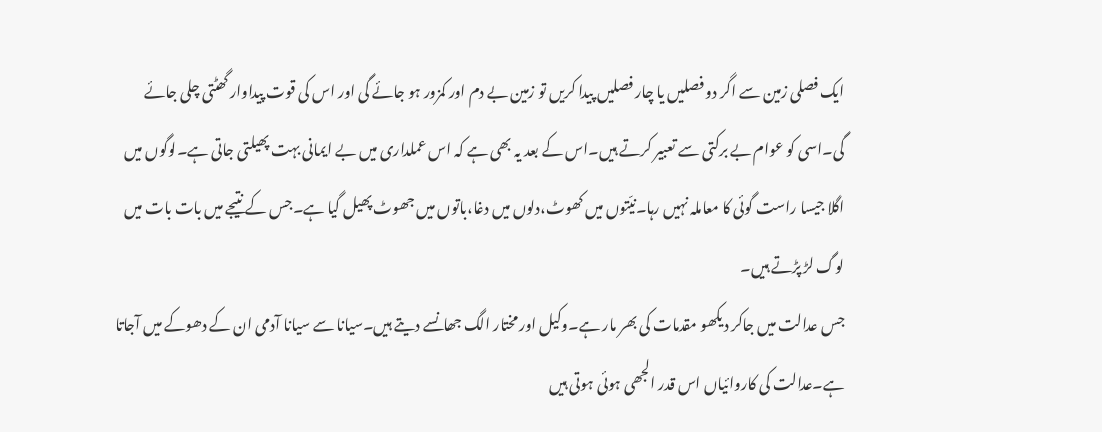ایک فصلی زمین سے اگر دو فصلیں یا چار فصلیں پیدا کریں تو زمین بے دم اور کمزور ہو جائے گی اور اس کی قوت پیداوار گھٹتی چلی جائے گی۔اسی کو عوام بے برکتی سے تعبیر کرتے ہیں۔اس کے بعد یہ بھی ہے کہ اس عملداری میں بے ایمانی بہت پھیلتی جاتی ہے۔لوگوں میں اگلا جیسا راست گوئی کا معاملہ نہیں رہا۔نیّتوں میں کھوٹ،دلوں میں دغا،باتوں میں جھوٹ پھیل گیا ہے۔جس کے نتیجے میں بات بات میں لوگ لڑ پڑتے ہیں۔
جس عدالت میں جاکر دیکھو مقدمات کی بھر مار ہے۔وکیل اور مختار الگ جھانسے دیتے ہیں۔سیانا سے سیانا آدمی ان کے دھوکے میں آجاتا ہے۔عدالت کی کاروائیاں اس قدر الجھی ہوئی ہوتی ہیں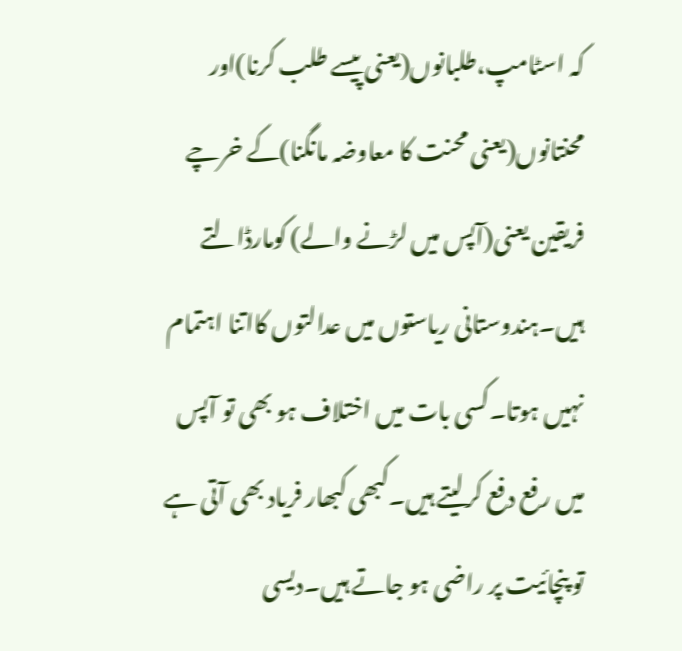کہ اسٹامپ،طلبانوں(یعنی پیسے طلب کرنا)اور محنتانوں(یعنی محنت کا معاوضہ مانگنا)کے خرچے فریقین یعنی(آپس میں لڑنے والے) کومارڈالتے ہیں۔ہندوستانی ریاستوں میں عدالتوں کااتنا اہتمام نہیں ہوتا۔کسی بات میں اختلاف ہو بھی تو آپس میں رفع دفع کرلیتے ہیں۔کبھی کبھار فریاد بھی آتی ہے تو پنچائیت پر راضی ہو جاتے ہیں۔دیسی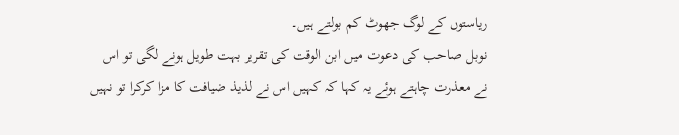ریاستوں کے لوگ جھوٹ کم بولتے ہیں۔
نوبل صاحب کی دعوت میں ابن الوقت کی تقریر بہت طویل ہونے لگی تو اس نے معذرت چاہتے ہوئے یہ کہا کہ کہیں اس نے لذیذ ضیافت کا مزا کرکرا تو نہیں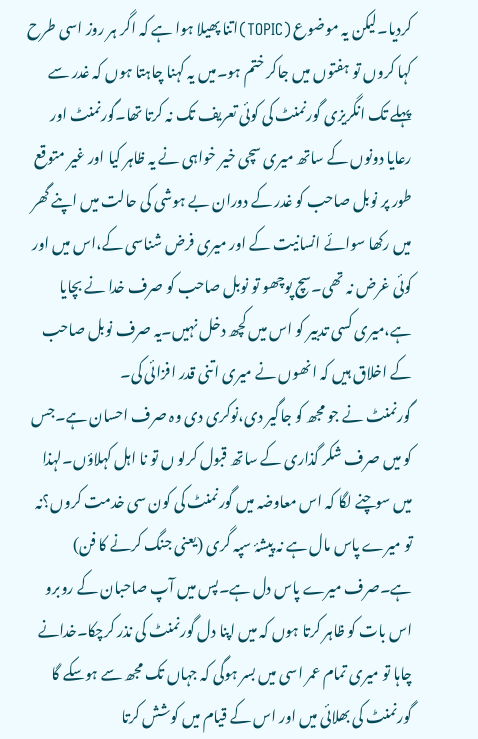کردیا۔لیکن یہ موضوع (TOPIC)اتنا پھیلا ہوا ہے کہ اگر ہر روز اسی طرح کہا کروں تو ہفتوں میں جاکر ختم ہو۔میں یہ کہنا چاہتا ہوں کہ غدر سے پہلے تک انگریزی گورنمنٹ کی کوئی تعریف تک نہ کرتا تھا۔گورنمنٹ اور رعایا دونوں کے ساتھ میری سچی خیر خواہی نے یہ ظاہر کیا اور غیر متوقع طور پر نوبل صاحب کو غدر کے دوران بے ہوشی کی حالت میں اپنے گھر میں رکھا سوائے انسانیت کے اور میری فرض شناسی کے،اس میں اور کوئی غرض نہ تھی۔سچ پوچھو تو نوبل صاحب کو صرف خدا نے بچایا ہے،میری کسی تدبیر کو اس میں کچھ دخل نہیں۔یہ صرف نوبل صاحب کے اخلاق ہیں کہ انھوں نے میری اتنی قدر افزائی کی۔
گورنمنٹ نے جو مجھ کو جاگیر دی،نوکری دی وہ صرف احسان ہے۔جس کو میں صرف شکر گذاری کے ساتھ قبول کرلو ں تو نا اہل کہلاؤں۔لہذا میں سوچنے لگا کہ اس معاوضہ میں گورنمنٹ کی کون سی خدمت کروں؟نہ تو میرے پاس مال ہے نہ پیشۂ سپہ گری (یعنی جنگ کرنے کا فن) ہے۔صرف میرے پاس دل ہے۔پس میں آپ صاحبان کے روبرو اس بات کو ظاہر کرتا ہوں کہ میں اپنا دل گورنمنٹ کی نذر کرچکا۔خدانے چاہا تو میری تمام عمر اسی میں بسر ہوگی کہ جہاں تک مجھ سے ہوسکے گا گورنمنٹ کی بھلائی میں اور اس کے قیام میں کوشش کرتا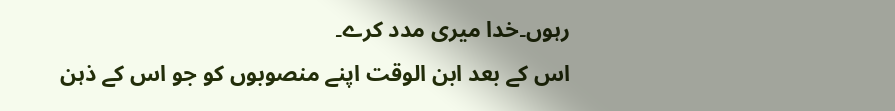رہوں۔خدا میری مدد کرے۔
اس کے بعد ابن الوقت اپنے منصوبوں کو جو اس کے ذہن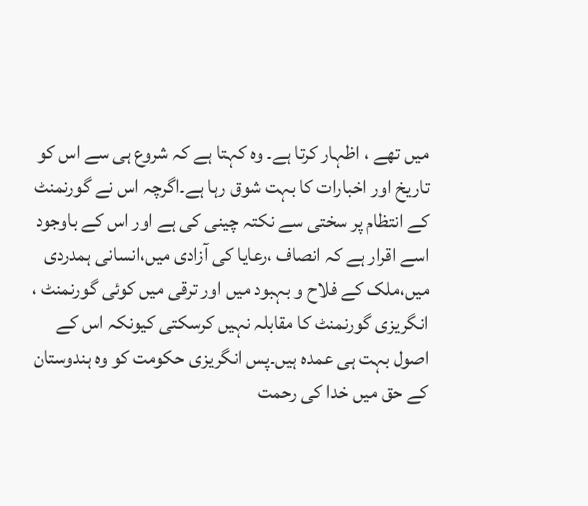میں تھے ، اظہار کرتا ہے۔ وہ کہتا ہے کہ شروع ہی سے اس کو تاریخ اور اخبارات کا بہت شوق رہا ہے۔اگرچہ اس نے گورنمنٹ کے انتظام پر سختی سے نکتہ چینی کی ہے اور اس کے باوجود اسے اقرار ہے کہ انصاف ،رعایا کی آزادی میں،انسانی ہمدردی میں،ملک کے فلاح و بہبود میں اور ترقی میں کوئی گورنمنٹ ، انگریزی گورنمنٹ کا مقابلہ نہیں کرسکتی کیونکہ اس کے اصول بہت ہی عمدہ ہیں۔پس انگریزی حکومت کو وہ ہندوستان کے حق میں خدا کی رحمت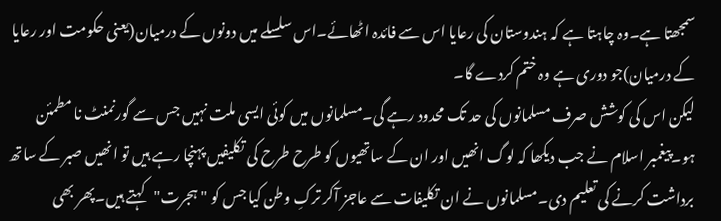سمجھتا ہے۔وہ چاہتا ہے کہ ہندوستان کی رعایا اس سے فائدہ اٹھائے۔اس سلسلے میں دونوں کے درمیان(یعنی حکومت اور رعایا کے درمیان)جو دوری ہے وہ ختم کردے گا۔
لیکن اس کی کوشش صرف مسلمانوں کی حد تک محدود رہے گی۔مسلمانوں میں کوئی ایسی ملت نہیں جس سے گورنمنٹ نا مطمئن ہو۔پیغمبر اسلام نے جب دیکھا کہ لوگ انھیں اور ان کے ساتھیوں کو طرح طرح کی تکلیفیں پہنچا رہے ہیں تو انھیں صبر کے ساتھ برداشت کرنے کی تعلیم دی۔مسلمانوں نے ان تکلیفات سے عاجز آکر ترکِ وطن کیا جس کو "ہجرت"کہتے ہیں۔پھر بھی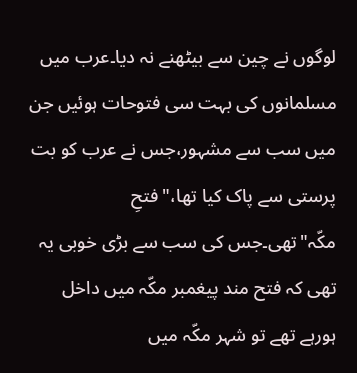لوگوں نے چین سے بیٹھنے نہ دیا۔عرب میں مسلمانوں کی بہت سی فتوحات ہوئیں جن میں سب سے مشہور،جس نے عرب کو بت پرستی سے پاک کیا تھا،"فتحِ مکّہ"تھی۔جس کی سب سے بڑی خوبی یہ تھی کہ فتح مند پیغمبر مکّہ میں داخل ہورہے تھے تو شہر مکّہ میں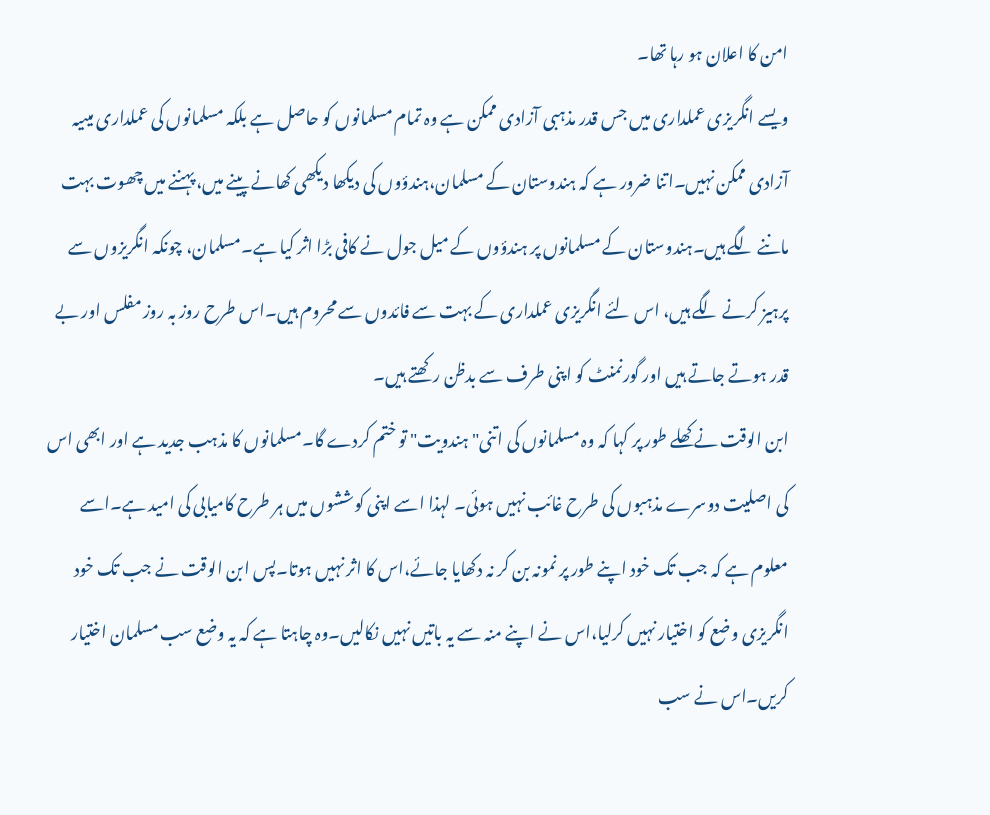امن کا اعلان ہو رہا تھا۔
ویسے انگریزی عملداری میں جس قدر مذہبی آزادی ممکن ہے وہ تمام مسلمانوں کو حاصل ہے بلکہ مسلمانوں کی عملداری میںیہ آزادی ممکن نہیں۔اتنا ضرور ہے کہ ہندوستان کے مسلمان،ہندؤوں کی دیکھا دیکھی کھانے پینے میں، پہننے میں چھوت بہت ماننے لگے ہیں۔ہندوستان کے مسلمانوں پر ہندؤوں کے میل جول نے کافی بڑا اثر کیا ہے۔مسلمان، چونکہ انگریزوں سے پرہیز کرنے لگے ہیں، اس لئے انگریزی عملداری کے بہت سے فائدوں سے محروم ہیں۔اس طرح روز بہ روز مفلس اور بے قدر ہوتے جاتے ہیں اور گورنمنٹ کو اپنی طرف سے بدظن رکھتے ہیں۔
ابن الوقت نے کھلے طور پر کہا کہ وہ مسلمانوں کی اتنی"ہندویت" تو ختم کردے گا۔مسلمانوں کا مذہب جدید ہے اور ابھی اس کی اصلیت دوسرے مذہبوں کی طرح غائب نہیں ہوئی۔ لہذا اسے اپنی کوششوں میں ہر طرح کامیابی کی امید ہے۔اسے معلوم ہے کہ جب تک خود اپنے طور پر نمونہ بن کر نہ دکھایا جائے،اس کا اثر نہیں ہوتا۔پس ابن الوقت نے جب تک خود انگریزی وضع کو اختیار نہیں کرلیا،اس نے اپنے منہ سے یہ باتیں نہیں نکالیں۔وہ چاہتا ہے کہ یہ وضع سب مسلمان اختیار کریں۔اس نے سب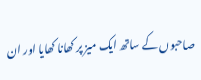صاحبوں کے ساتھ ایک میز پر کھانا کھایا اور ان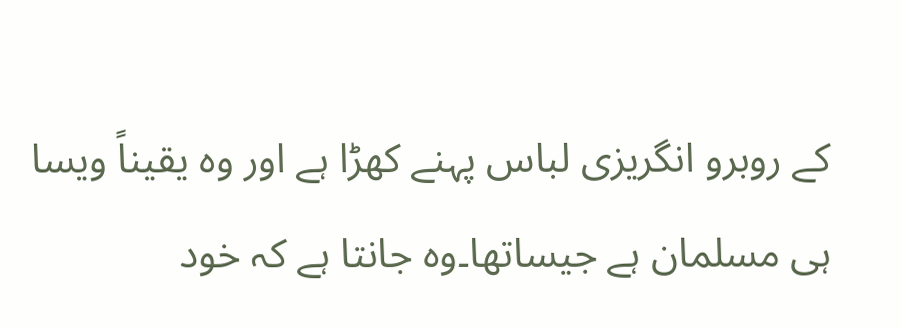کے روبرو انگریزی لباس پہنے کھڑا ہے اور وہ یقیناً ویسا ہی مسلمان ہے جیساتھا۔وہ جانتا ہے کہ خود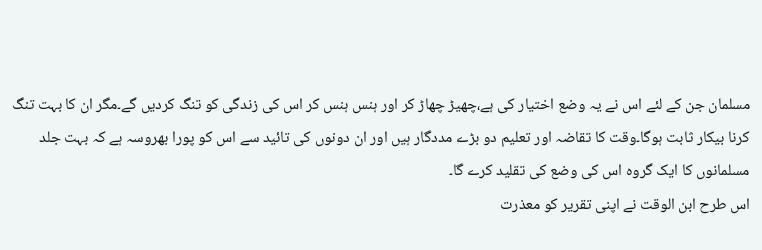مسلمان جن کے لئے اس نے یہ وضع اختیار کی ہے،چھیڑ چھاڑ کر اور ہنس ہنس کر اس کی زندگی کو تنگ کردیں گے۔مگر ان کا بہت تنگ کرنا بیکار ثابت ہوگا۔وقت کا تقاضہ اور تعلیم دو بڑے مددگار ہیں اور ان دونوں کی تائید سے اس کو پورا بھروسہ ہے کہ بہت جلد مسلمانوں کا ایک گروہ اس کی وضع کی تقلید کرے گا۔
اس طرح ابن الوقت نے اپنی تقریر کو معذرت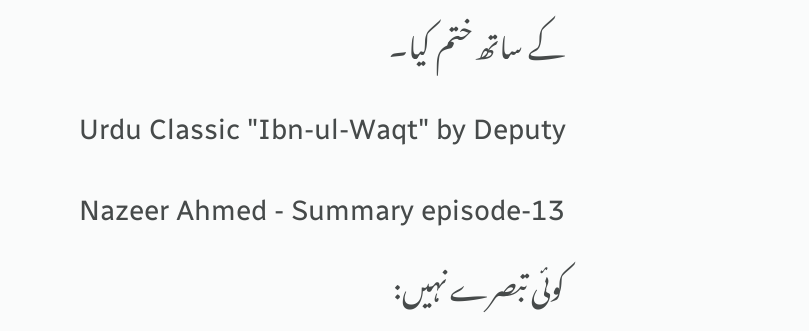کے ساتھ ختم کیا۔
Urdu Classic "Ibn-ul-Waqt" by Deputy Nazeer Ahmed - Summary episode-13
کوئی تبصرے نہیں: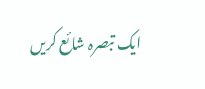ایک تبصرہ شائع کریں